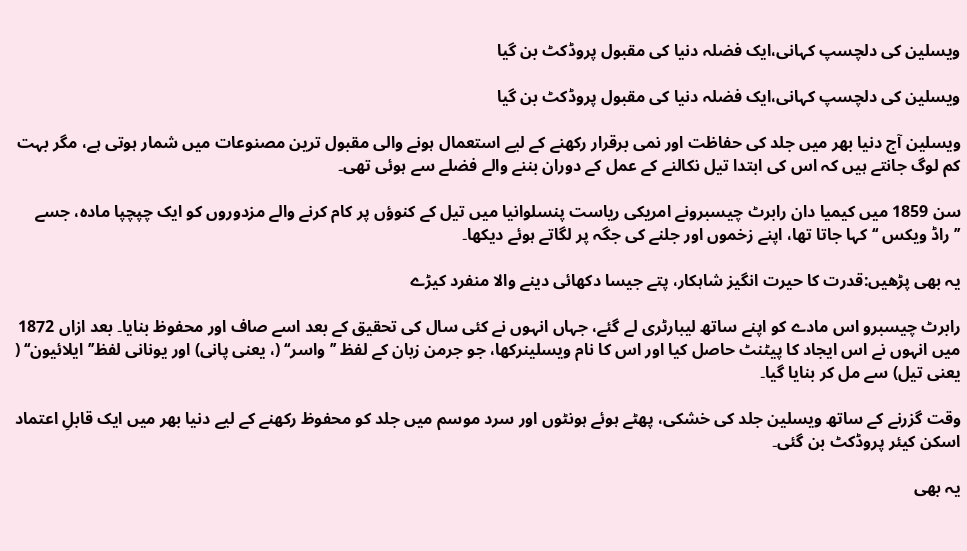ویسلین کی دلچسپ کہانی،ایک فضلہ دنیا کی مقبول پروڈکٹ بن گیا

ویسلین کی دلچسپ کہانی،ایک فضلہ دنیا کی مقبول پروڈکٹ بن گیا

ویسلین آج دنیا بھر میں جلد کی حفاظت اور نمی برقرار رکھنے کے لیے استعمال ہونے والی مقبول ترین مصنوعات میں شمار ہوتی ہے، مگر بہت کم لوگ جانتے ہیں کہ اس کی ابتدا تیل نکالنے کے عمل کے دوران بننے والے فضلے سے ہوئی تھی۔

سن 1859 میں کیمیا دان رابرٹ چیسبرونے امریکی ریاست پنسلوانیا میں تیل کے کنوؤں پر کام کرنے والے مزدوروں کو ایک چپچپا مادہ، جسے ’’راڈ ویکس ‘‘کہا جاتا تھا، اپنے زخموں اور جلنے کی جگہ پر لگاتے ہوئے دیکھا۔

یہ بھی پڑھیں:قدرت کا حیرت انگیز شاہکار، پتے جیسا دکھائی دینے والا منفرد کیڑے

رابرٹ چیسبرو اس مادے کو اپنے ساتھ لیبارٹری لے گئے، جہاں انہوں نے کئی سال کی تحقیق کے بعد اسے صاف اور محفوظ بنایا۔ بعد ازاں 1872 میں انہوں نے اس ایجاد کا پیٹنٹ حاصل کیا اور اس کا نام ویسلینرکھا، جو جرمن زبان کے لفظ ’’واسر‘‘ (، یعنی پانی) اور یونانی لفظ’’ایلائیون‘‘ ( یعنی تیل) سے مل کر بنایا گیا۔

وقت گزرنے کے ساتھ ویسلین جلد کی خشکی، پھٹے ہوئے ہونٹوں اور سرد موسم میں جلد کو محفوظ رکھنے کے لیے دنیا بھر میں ایک قابلِ اعتماد اسکن کیئر پروڈکٹ بن گئی۔

یہ بھی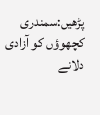پڑھیں:سمندری کچھوؤں کو آزادی دلانے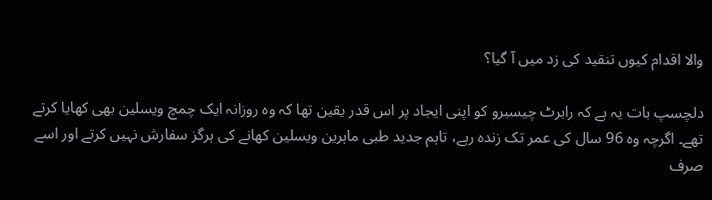والا اقدام کیوں تنقید کی زد میں آ گیا؟

دلچسپ بات یہ ہے کہ رابرٹ چیسبرو کو اپنی ایجاد پر اس قدر یقین تھا کہ وہ روزانہ ایک چمچ ویسلین بھی کھایا کرتے تھے۔ اگرچہ وہ 96 سال کی عمر تک زندہ رہے، تاہم جدید طبی ماہرین ویسلین کھانے کی ہرگز سفارش نہیں کرتے اور اسے صرف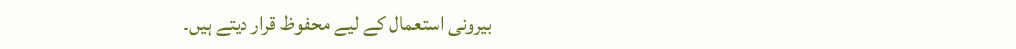بیرونی استعمال کے لیے محفوظ قرار دیتے ہیں۔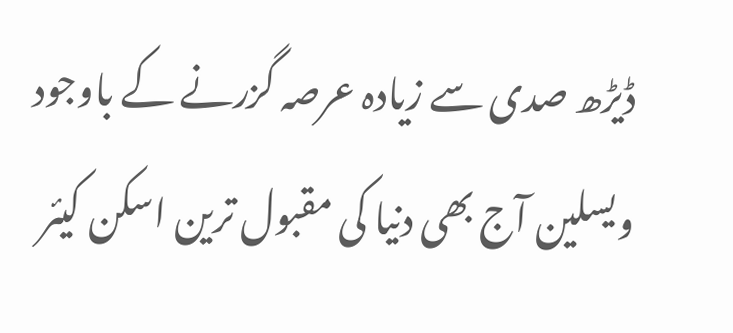ڈیڑھ صدی سے زیادہ عرصہ گزرنے کے باوجود ویسلین آج بھی دنیا کی مقبول ترین اسکن کیئر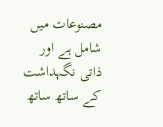مصنوعات میں شامل ہے اور ذاتی نگہداشت کے ساتھ ساتھ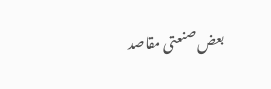بعض صنعتی مقاصد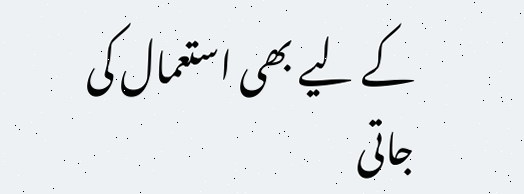کے لیے بھی استعمال کی جاتی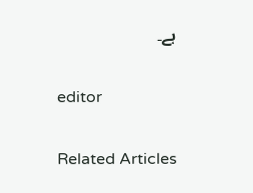ہے۔

editor

Related Articles